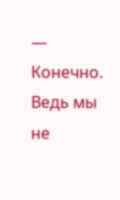— Конечно. Ведь мы не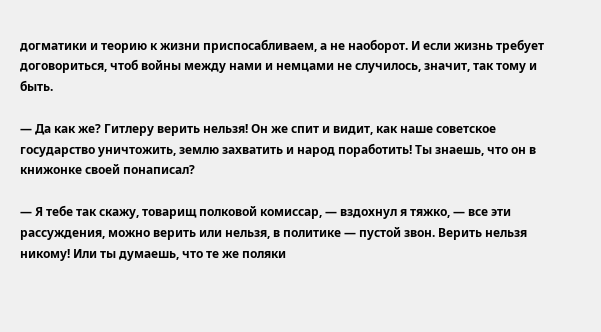догматики и теорию к жизни приспосабливаем, а не наоборот. И если жизнь требует договориться, чтоб войны между нами и немцами не случилось, значит, так тому и быть.

— Да как же? Гитлеру верить нельзя! Он же спит и видит, как наше советское государство уничтожить, землю захватить и народ поработить! Ты знаешь, что он в книжонке своей понаписал?

— Я тебе так скажу, товарищ полковой комиссар, — вздохнул я тяжко, — все эти рассуждения, можно верить или нельзя, в политике — пустой звон. Верить нельзя никому! Или ты думаешь, что те же поляки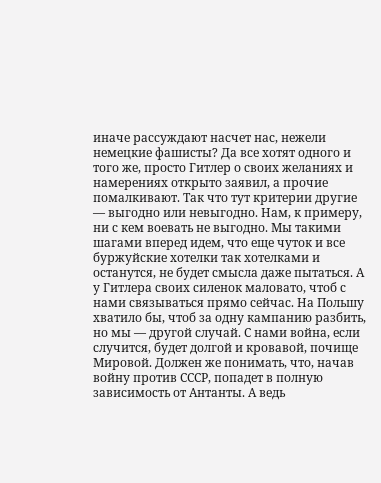иначе рассуждают насчет нас, нежели немецкие фашисты? Да все хотят одного и того же, просто Гитлер о своих желаниях и намерениях открыто заявил, а прочие помалкивают. Так что тут критерии другие — выгодно или невыгодно. Нам, к примеру, ни с кем воевать не выгодно. Мы такими шагами вперед идем, что еще чуток и все буржуйские хотелки так хотелками и останутся, не будет смысла даже пытаться. А у Гитлера своих силенок маловато, чтоб с нами связываться прямо сейчас. На Польшу хватило бы, чтоб за одну кампанию разбить, но мы — другой случай. С нами война, если случится, будет долгой и кровавой, почище Мировой. Должен же понимать, что, начав войну против СССР, попадет в полную зависимость от Антанты. А ведь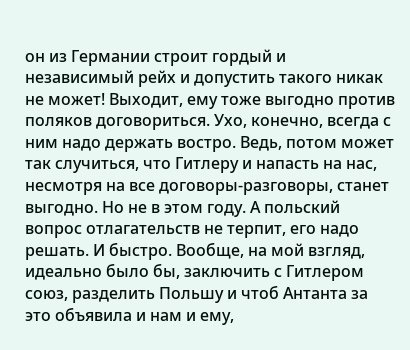он из Германии строит гордый и независимый рейх и допустить такого никак не может! Выходит, ему тоже выгодно против поляков договориться. Ухо, конечно, всегда с ним надо держать востро. Ведь, потом может так случиться, что Гитлеру и напасть на нас, несмотря на все договоры-разговоры, станет выгодно. Но не в этом году. А польский вопрос отлагательств не терпит, его надо решать. И быстро. Вообще, на мой взгляд, идеально было бы, заключить с Гитлером союз, разделить Польшу и чтоб Антанта за это объявила и нам и ему,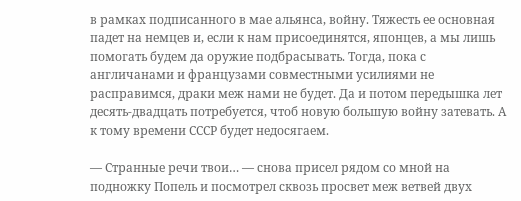в рамках подписанного в мае альянса, войну. Тяжесть ее основная падет на немцев и, если к нам присоединятся, японцев, а мы лишь помогать будем да оружие подбрасывать. Тогда, пока с англичанами и французами совместными усилиями не расправимся, драки меж нами не будет. Да и потом передышка лет десять-двадцать потребуется, чтоб новую большую войну затевать. А к тому времени СССР будет недосягаем.

— Странные речи твои… — снова присел рядом со мной на подножку Попель и посмотрел сквозь просвет меж ветвей двух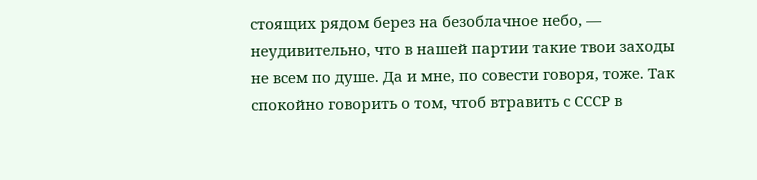стоящих рядом берез на безоблачное небо, — неудивительно, что в нашей партии такие твои заходы не всем по душе. Да и мне, по совести говоря, тоже. Так спокойно говорить о том, чтоб втравить с СССР в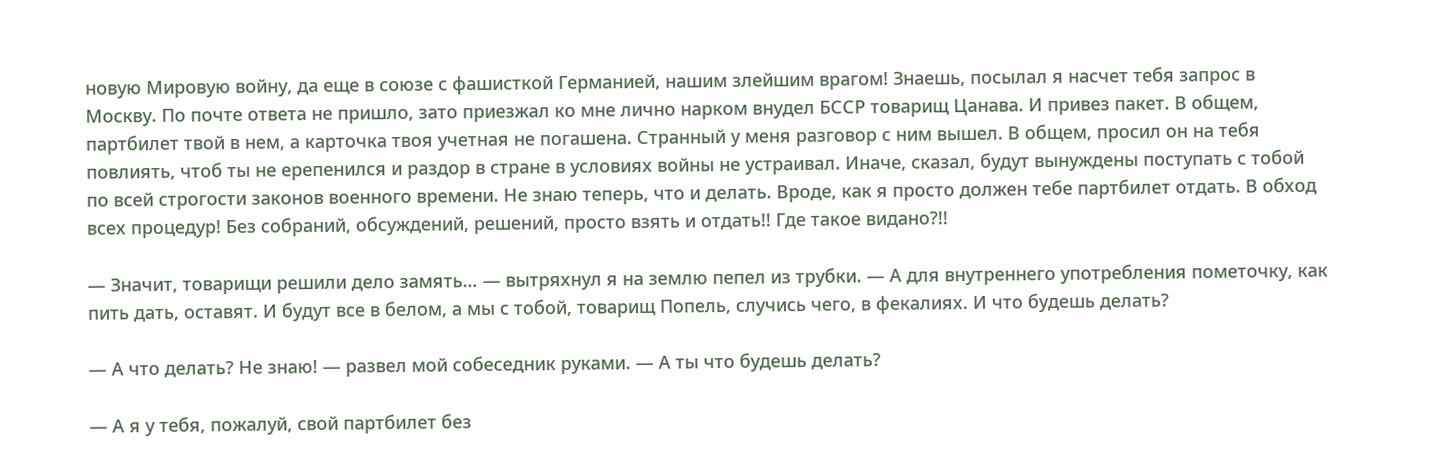новую Мировую войну, да еще в союзе с фашисткой Германией, нашим злейшим врагом! Знаешь, посылал я насчет тебя запрос в Москву. По почте ответа не пришло, зато приезжал ко мне лично нарком внудел БССР товарищ Цанава. И привез пакет. В общем, партбилет твой в нем, а карточка твоя учетная не погашена. Странный у меня разговор с ним вышел. В общем, просил он на тебя повлиять, чтоб ты не ерепенился и раздор в стране в условиях войны не устраивал. Иначе, сказал, будут вынуждены поступать с тобой по всей строгости законов военного времени. Не знаю теперь, что и делать. Вроде, как я просто должен тебе партбилет отдать. В обход всех процедур! Без собраний, обсуждений, решений, просто взять и отдать!! Где такое видано?!!

— Значит, товарищи решили дело замять… — вытряхнул я на землю пепел из трубки. — А для внутреннего употребления пометочку, как пить дать, оставят. И будут все в белом, а мы с тобой, товарищ Попель, случись чего, в фекалиях. И что будешь делать?

— А что делать? Не знаю! — развел мой собеседник руками. — А ты что будешь делать?

— А я у тебя, пожалуй, свой партбилет без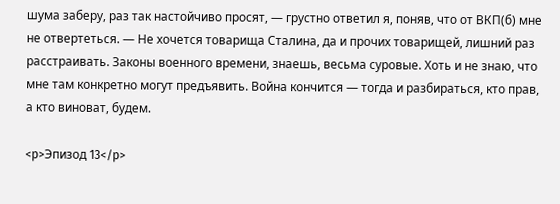шума заберу, раз так настойчиво просят, — грустно ответил я, поняв, что от ВКП(б) мне не отвертеться. — Не хочется товарища Сталина, да и прочих товарищей, лишний раз расстраивать. Законы военного времени, знаешь, весьма суровые. Хоть и не знаю, что мне там конкретно могут предъявить. Война кончится — тогда и разбираться, кто прав, а кто виноват, будем.

<p>Эпизод 13</p>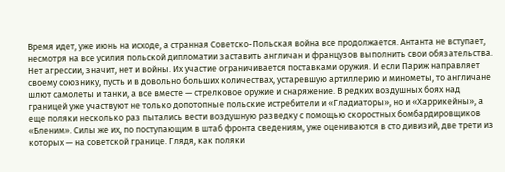Время идет, уже июнь на исходе, а странная Советско-Польская война все продолжается. Антанта не вступает, несмотря на все усилия польской дипломатии заставить англичан и французов выполнить свои обязательства. Нет агрессии, значит, нет и войны. Их участие ограничивается поставками оружия. И если Париж направляет своему союзнику, пусть и в довольно больших количествах, устаревшую артиллерию и минометы, то англичане шлют самолеты и танки, а все вместе — стрелковое оружие и снаряжение. В редких воздушных боях над границей уже участвуют не только допотопные польские истребители и «Гладиаторы», но и «Харрикейны», а еще поляки несколько раз пытались вести воздушную разведку с помощью скоростных бомбардировщиков «Бленим». Силы же их, по поступающим в штаб фронта сведениям, уже оцениваются в сто дивизий, две трети из которых — на советской границе. Глядя, как поляки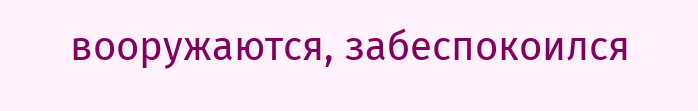вооружаются, забеспокоился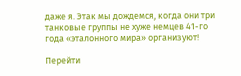даже я. Этак мы дождемся, когда они три танковые группы не хуже немцев 41-го года «эталонного мира» организуют!

Перейти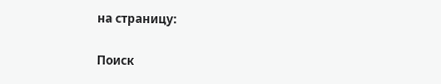на страницу:

Поиск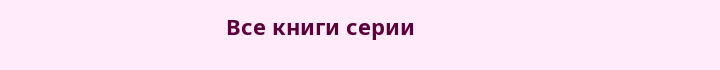Все книги серии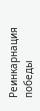Реинкарнация победы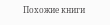Похожие книги